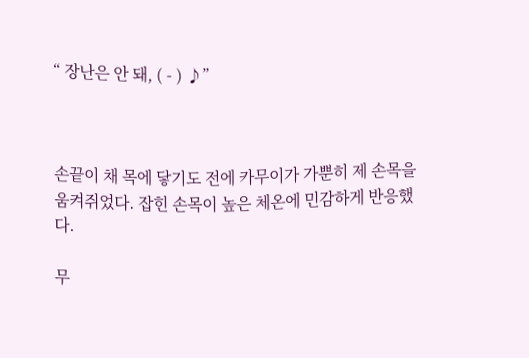“ 장난은 안 돼, ( - ) ♪”



손끝이 채 목에 닿기도 전에 카무이가 가뿐히 제 손목을 움켜쥐었다. 잡힌 손목이 높은 체온에 민감하게 반응했다.

무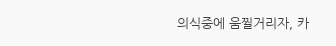의식중에 움찔거리자, 카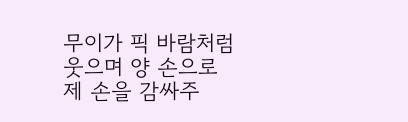무이가 픽 바람처럼 웃으며 양 손으로 제 손을 감싸주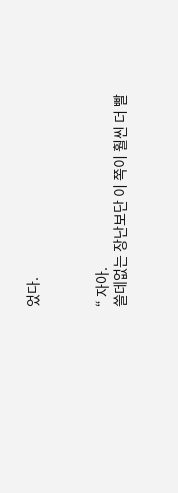었다.



“ 자아.
쓸데없는 장난보단 이 쪽이 훨씬 더 빨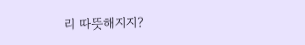리 따뜻해지지?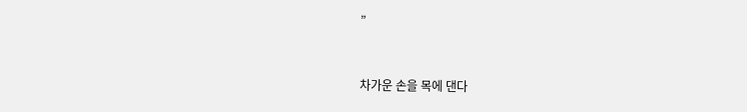”



차가운 손을 목에 댄다